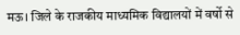मऊ। जिले के राजकीय माध्यमिक विद्यालयों में वर्षो से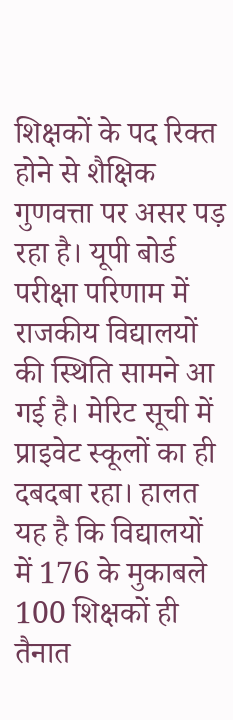शिक्षकों के पद रिक्त होने से शैक्षिक गुणवत्ता पर असर पड़ रहा है। यूपी बोर्ड परीक्षा परिणाम में राजकीय विद्यालयों की स्थिति सामने आ गई है। मेरिट सूची में प्राइवेट स्कूलों का ही दबदबा रहा। हालत यह है कि विद्यालयों में 176 के मुकाबले 100 शिक्षकों ही तैनात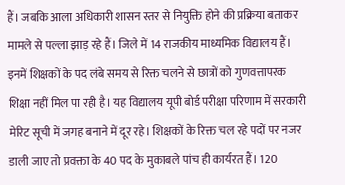हैं। जबकि आला अधिकारी शासन स्तर से नियुक्ति होने की प्रक्रिया बताकर मामले से पल्ला झाड़ रहे हैं। जिले में 14 राजकीय माध्यमिक विद्यालय हैं। इनमें शिक्षकों के पद लंबे समय से रिक्त चलने से छात्रों को गुणवत्तापरक शिक्षा नहीं मिल पा रही है। यह विद्यालय यूपी बोर्ड परीक्षा परिणाम में सरकारी मेरिट सूची में जगह बनाने में दूर रहे। शिक्षकों के रिक्त चल रहे पदों पर नजर डाली जाए तो प्रवक्ता के 40 पद के मुकाबले पांच ही कार्यरत हैं। 120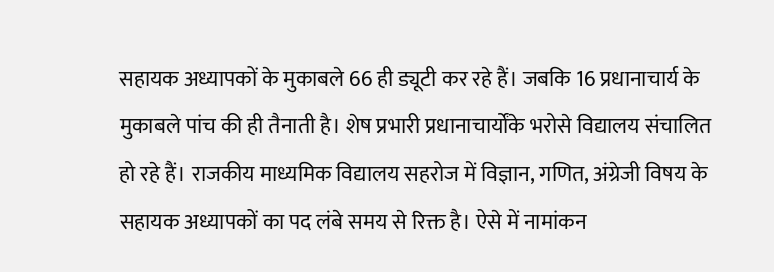सहायक अध्यापकों के मुकाबले 66 ही ड्यूटी कर रहे हैं। जबकि 16 प्रधानाचार्य के मुकाबले पांच की ही तैनाती है। शेष प्रभारी प्रधानाचार्योंके भरोसे विद्यालय संचालित हो रहे हैं। राजकीय माध्यमिक विद्यालय सहरोज में विज्ञान, गणित, अंग्रेजी विषय के सहायक अध्यापकों का पद लंबे समय से रिक्त है। ऐसे में नामांकन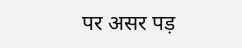पर असर पड़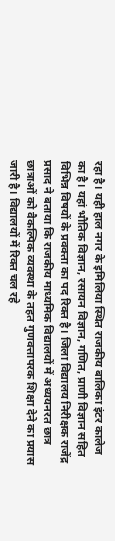रहा है। यही हाल नगर के इमिलिया स्थित राजकीय बालिका इंटर कालेज का है। यहां भौतिक विज्ञान, रसायन विज्ञान, गणित, प्राणी विज्ञान सहित विभिन्न विषयों के प्रवक्ता का पद रिक्त है। जिला विद्यालय निरीक्षक राजेंद्र प्रसाद ने बताया कि राजकीय माध्यमिक विद्यालयों में अध्ययनरत छात्र छात्राओं को वैकल्पिक व्यवस्था के तहत गुणवत्तापरक शिक्षा देने का प्रयास जारी है। विद्यालयों में रिक्त चल रहे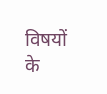विषयों के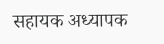सहायक अध्यापक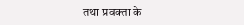तथा प्रवक्ता के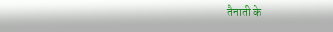तैनाती के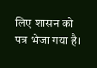लिए शासन को पत्र भेजा गया है।